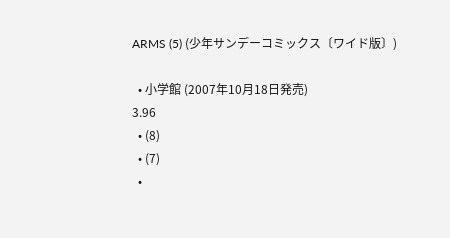ARMS (5) (少年サンデーコミックス〔ワイド版〕)

  • 小学館 (2007年10月18日発売)
3.96
  • (8)
  • (7)
  •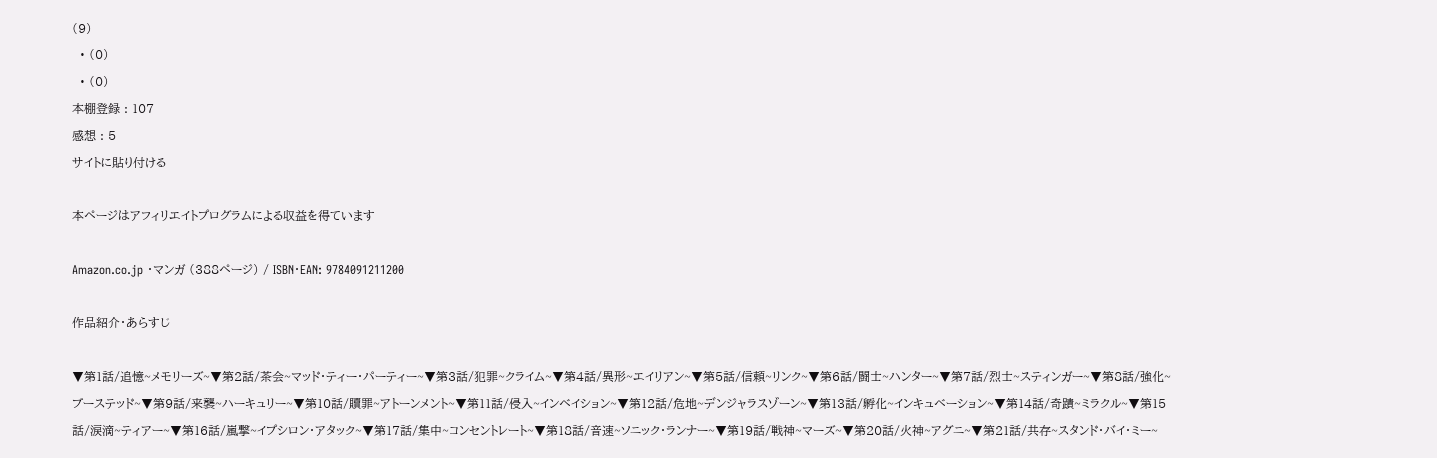(9)
  • (0)
  • (0)
本棚登録 : 107
感想 : 5
サイトに貼り付ける

本ページはアフィリエイトプログラムによる収益を得ています

Amazon.co.jp ・マンガ (388ページ) / ISBN・EAN: 9784091211200

作品紹介・あらすじ

▼第1話/追憶~メモリーズ~▼第2話/茶会~マッド・ティー・パーティー~▼第3話/犯罪~クライム~▼第4話/異形~エイリアン~▼第5話/信頼~リンク~▼第6話/闘士~ハンター~▼第7話/烈士~スティンガー~▼第8話/強化~ブーステッド~▼第9話/来襲~ハーキュリー~▼第10話/贖罪~アトーンメント~▼第11話/侵入~インベイション~▼第12話/危地~デンジャラスゾーン~▼第13話/孵化~インキュベーション~▼第14話/奇蹟~ミラクル~▼第15話/涙滴~ティアー~▼第16話/嵐撃~イプシロン・アタック~▼第17話/集中~コンセントレート~▼第18話/音速~ソニック・ランナー~▼第19話/戦神~マーズ~▼第20話/火神~アグニ~▼第21話/共存~スタンド・バイ・ミー~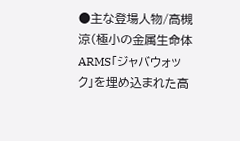●主な登場人物/高槻涼(極小の金属生命体ARMS「ジャバウォック」を埋め込まれた高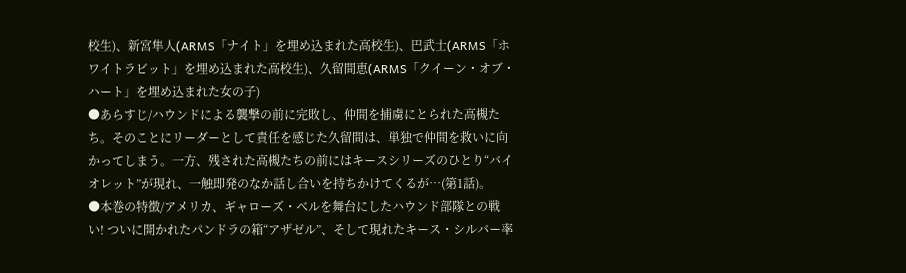校生)、新宮隼人(ARMS「ナイト」を埋め込まれた高校生)、巴武士(ARMS「ホワイトラビット」を埋め込まれた高校生)、久留間恵(ARMS「クイーン・オブ・ハート」を埋め込まれた女の子)
●あらすじ/ハウンドによる襲撃の前に完敗し、仲間を捕虜にとられた高槻たち。そのことにリーダーとして責任を感じた久留間は、単独で仲間を救いに向かってしまう。一方、残された高槻たちの前にはキースシリーズのひとり“バイオレット”が現れ、一触即発のなか話し合いを持ちかけてくるが…(第1話)。
●本巻の特徴/アメリカ、ギャローズ・ベルを舞台にしたハウンド部隊との戦い! ついに開かれたパンドラの箱“アザゼル”、そして現れたキース・シルバー率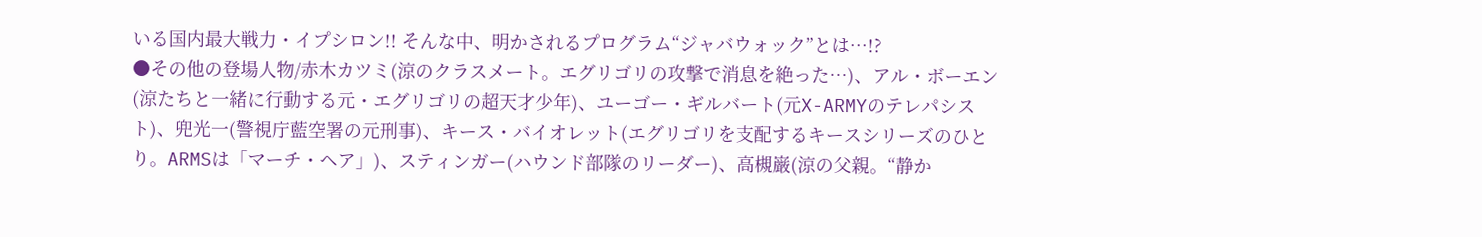いる国内最大戦力・イプシロン!! そんな中、明かされるプログラム“ジャバウォック”とは…!?
●その他の登場人物/赤木カツミ(涼のクラスメート。エグリゴリの攻撃で消息を絶った…)、アル・ボーエン(涼たちと一緒に行動する元・エグリゴリの超天才少年)、ユーゴー・ギルバート(元X-ARMYのテレパシスト)、兜光一(警視庁藍空署の元刑事)、キース・バイオレット(エグリゴリを支配するキースシリーズのひとり。ARMSは「マーチ・ヘア」)、スティンガー(ハウンド部隊のリーダー)、高槻巌(涼の父親。“静か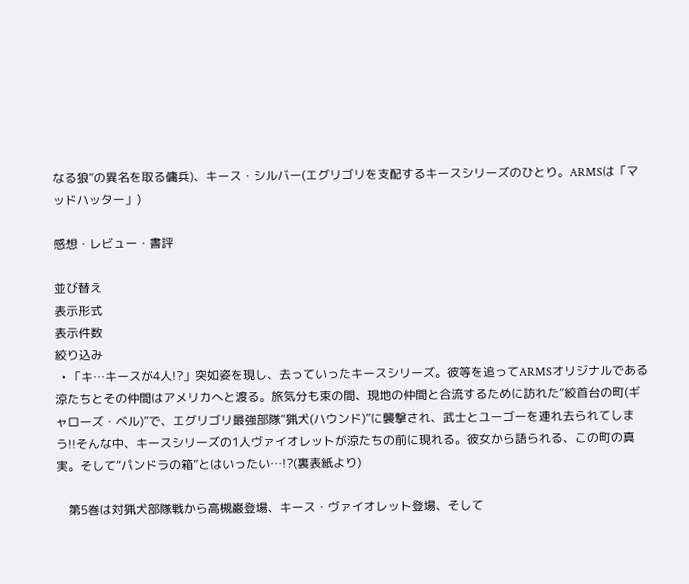なる狼”の異名を取る傭兵)、キース・シルバー(エグリゴリを支配するキースシリーズのひとり。ARMSは「マッドハッター」)

感想・レビュー・書評

並び替え
表示形式
表示件数
絞り込み
  • 「キ…キースが4人!?」突如姿を現し、去っていったキースシリーズ。彼等を追ってARMSオリジナルである涼たちとその仲間はアメリカへと渡る。旅気分も束の間、現地の仲間と合流するために訪れた“絞首台の町(ギャローズ・ベル)”で、エグリゴリ最強部隊“猟犬(ハウンド)”に襲撃され、武士とユーゴーを連れ去られてしまう!!そんな中、キースシリーズの1人ヴァイオレットが涼たちの前に現れる。彼女から語られる、この町の真実。そして“パンドラの箱”とはいったい…!?(裏表紙より)

    第5巻は対猟犬部隊戦から高槻巌登場、キース・ヴァイオレット登場、そして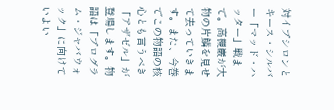対イプシロンとキース・シルバー「マッド・ハッター」戦まで。高槻巌が大物の片鱗を見せて去っていきます。また、今巻でこの物語の核心とも言うべき「アザゼル」が登場します。物語は「プログラム・ジャバウォック」に向けていよい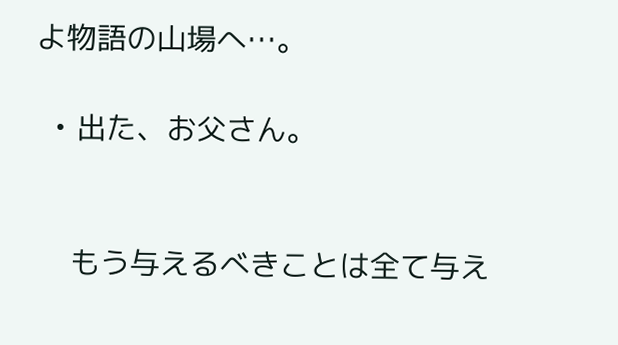よ物語の山場へ…。

  • 出た、お父さん。


    もう与えるべきことは全て与え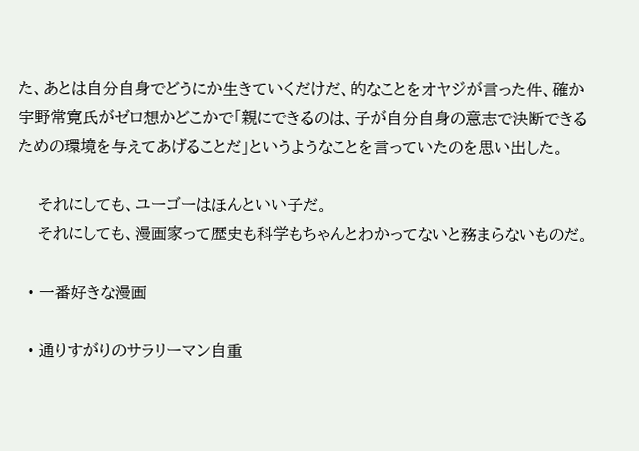た、あとは自分自身でどうにか生きていくだけだ、的なことをオヤジが言った件、確か宇野常寛氏がゼロ想かどこかで「親にできるのは、子が自分自身の意志で決断できるための環境を与えてあげることだ」というようなことを言っていたのを思い出した。

    それにしても、ユーゴーはほんといい子だ。
    それにしても、漫画家って歴史も科学もちゃんとわかってないと務まらないものだ。

  • 一番好きな漫画

  • 通りすがりのサラリーマン自重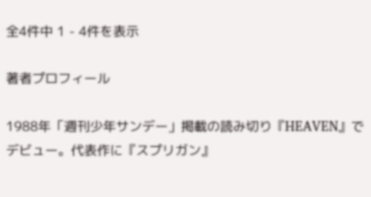全4件中 1 - 4件を表示

著者プロフィール

1988年「週刊少年サンデー」掲載の読み切り『HEAVEN』でデビュー。代表作に『スプリガン』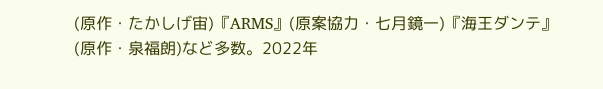(原作・たかしげ宙)『ARMS』(原案協力・七月鏡一)『海王ダンテ』(原作・泉福朗)など多数。2022年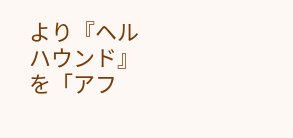より『ヘルハウンド』を「アフ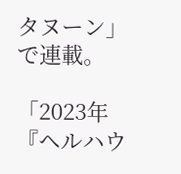タヌーン」で連載。

「2023年 『ヘルハウ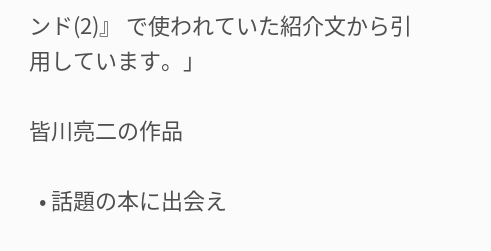ンド(2)』 で使われていた紹介文から引用しています。」

皆川亮二の作品

  • 話題の本に出会え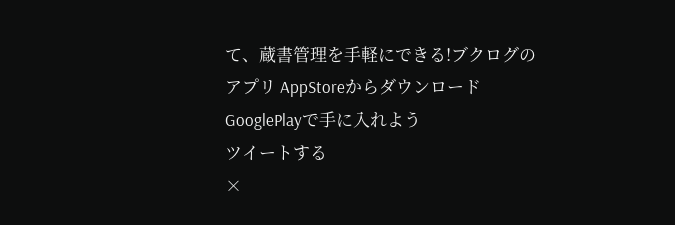て、蔵書管理を手軽にできる!ブクログのアプリ AppStoreからダウンロード GooglePlayで手に入れよう
ツイートする
×